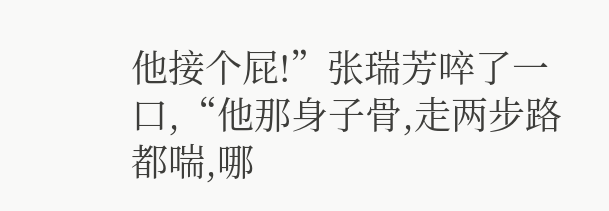他接个屁!”张瑞芳啐了一口,“他那身子骨,走两步路都喘,哪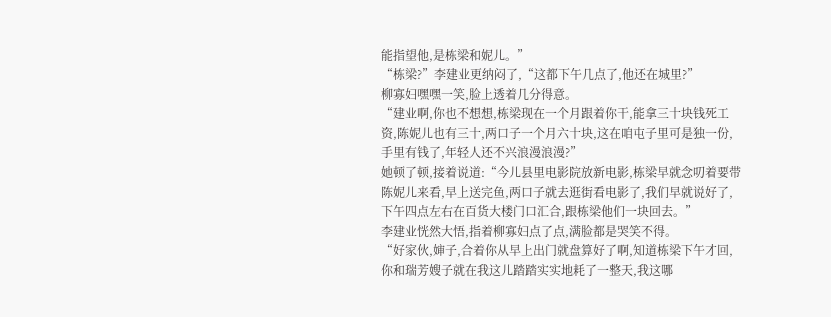能指望他,是栋梁和妮儿。”
“栋梁?”李建业更纳闷了,“这都下午几点了,他还在城里?”
柳寡妇嘿嘿一笑,脸上透着几分得意。
“建业啊,你也不想想,栋梁现在一个月跟着你干,能拿三十块钱死工资,陈妮儿也有三十,两口子一个月六十块,这在咱屯子里可是独一份,手里有钱了,年轻人还不兴浪漫浪漫?”
她顿了顿,接着说道:“今儿县里电影院放新电影,栋梁早就念叨着要带陈妮儿来看,早上送完鱼,两口子就去逛街看电影了,我们早就说好了,下午四点左右在百货大楼门口汇合,跟栋梁他们一块回去。”
李建业恍然大悟,指着柳寡妇点了点,满脸都是哭笑不得。
“好家伙,婶子,合着你从早上出门就盘算好了啊,知道栋梁下午才回,你和瑞芳嫂子就在我这儿踏踏实实地耗了一整天,我这哪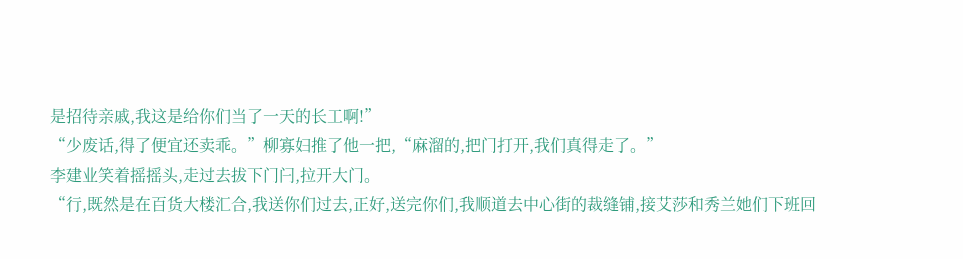是招待亲戚,我这是给你们当了一天的长工啊!”
“少废话,得了便宜还卖乖。”柳寡妇推了他一把,“麻溜的,把门打开,我们真得走了。”
李建业笑着摇摇头,走过去拔下门闩,拉开大门。
“行,既然是在百货大楼汇合,我送你们过去,正好,送完你们,我顺道去中心街的裁缝铺,接艾莎和秀兰她们下班回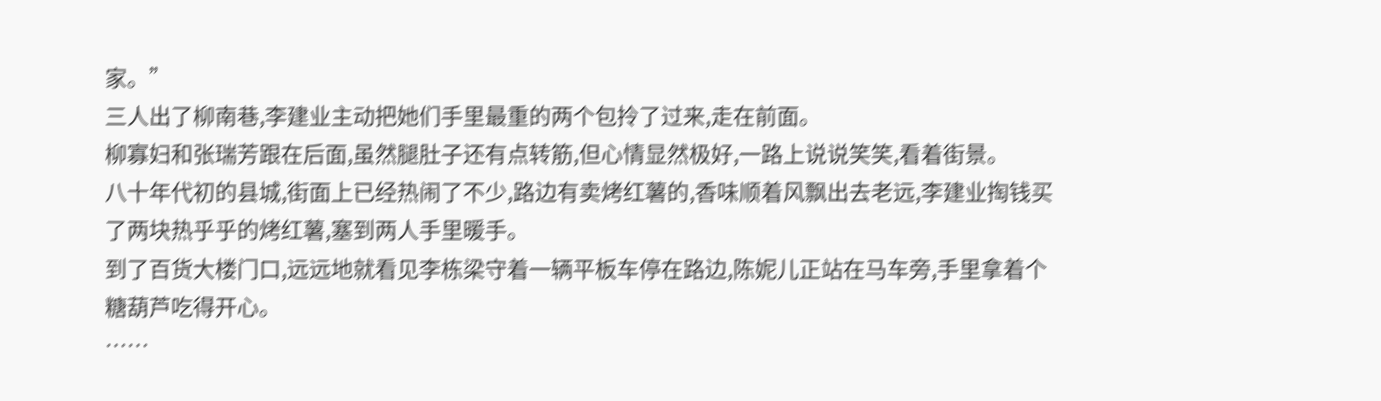家。”
三人出了柳南巷,李建业主动把她们手里最重的两个包拎了过来,走在前面。
柳寡妇和张瑞芳跟在后面,虽然腿肚子还有点转筋,但心情显然极好,一路上说说笑笑,看着街景。
八十年代初的县城,街面上已经热闹了不少,路边有卖烤红薯的,香味顺着风飘出去老远,李建业掏钱买了两块热乎乎的烤红薯,塞到两人手里暖手。
到了百货大楼门口,远远地就看见李栋梁守着一辆平板车停在路边,陈妮儿正站在马车旁,手里拿着个糖葫芦吃得开心。
……